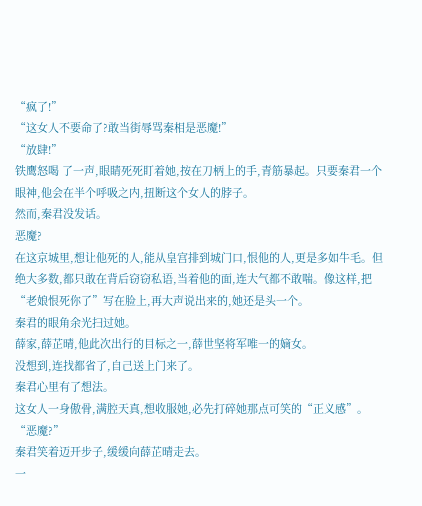“疯了!”
“这女人不要命了?敢当街辱骂秦相是恶魔!”
“放肆!”
铁鹰怒喝 了一声,眼睛死死盯着她,按在刀柄上的手,青筋暴起。只要秦君一个眼神,他会在半个呼吸之内,扭断这个女人的脖子。
然而,秦君没发话。
恶魔?
在这京城里,想让他死的人,能从皇宫排到城门口,恨他的人,更是多如牛毛。但绝大多数,都只敢在背后窃窃私语,当着他的面,连大气都不敢喘。像这样,把“老娘恨死你了”写在脸上,再大声说出来的,她还是头一个。
秦君的眼角余光扫过她。
薛家,薛芷晴,他此次出行的目标之一,薛世坚将军唯一的嫡女。
没想到,连找都省了,自己送上门来了。
秦君心里有了想法。
这女人一身傲骨,满腔天真,想收服她,必先打碎她那点可笑的“正义感”。
“恶魔?”
秦君笑着迈开步子,缓缓向薛芷晴走去。
一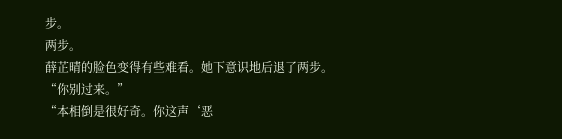步。
两步。
薛芷晴的脸色变得有些难看。她下意识地后退了两步。
“你别过来。”
“本相倒是很好奇。你这声‘恶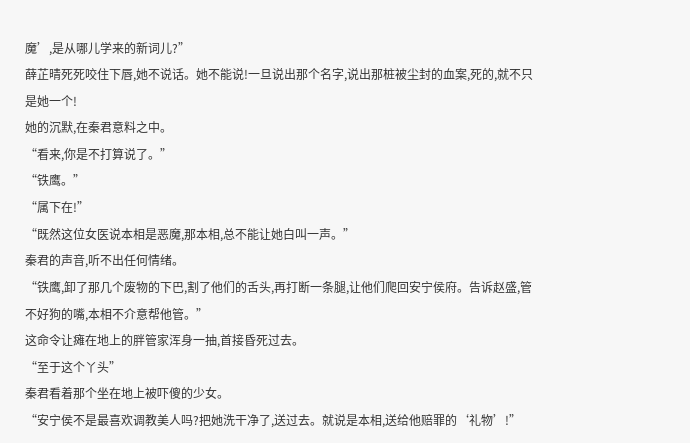魔’,是从哪儿学来的新词儿?”
薛芷晴死死咬住下唇,她不说话。她不能说!一旦说出那个名字,说出那桩被尘封的血案,死的,就不只是她一个!
她的沉默,在秦君意料之中。
“看来,你是不打算说了。”
“铁鹰。”
“属下在!”
“既然这位女医说本相是恶魔,那本相,总不能让她白叫一声。”
秦君的声音,听不出任何情绪。
“铁鹰,卸了那几个废物的下巴,割了他们的舌头,再打断一条腿,让他们爬回安宁侯府。告诉赵盛,管不好狗的嘴,本相不介意帮他管。”
这命令让瘫在地上的胖管家浑身一抽,首接昏死过去。
“至于这个丫头”
秦君看着那个坐在地上被吓傻的少女。
“安宁侯不是最喜欢调教美人吗?把她洗干净了,送过去。就说是本相,送给他赔罪的‘礼物’!”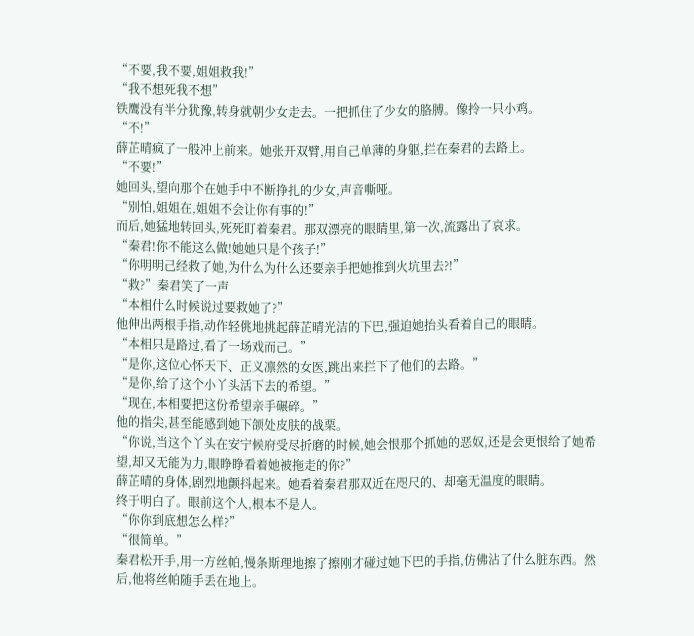“不要,我不要,姐姐救我!”
“我不想死我不想”
铁鹰没有半分犹豫,转身就朝少女走去。一把抓住了少女的胳膊。像拎一只小鸡。
“不!”
薛芷晴疯了一般冲上前来。她张开双臂,用自己单薄的身躯,拦在秦君的去路上。
“不要!”
她回头,望向那个在她手中不断挣扎的少女,声音嘶哑。
“别怕,姐姐在,姐姐不会让你有事的!”
而后,她猛地转回头,死死盯着秦君。那双漂亮的眼睛里,第一次,流露出了哀求。
“秦君!你不能这么做!她她只是个孩子!”
“你明明己经救了她,为什么为什么还要亲手把她推到火坑里去?!”
“救?”秦君笑了一声
“本相什么时候说过要救她了?”
他伸出两根手指,动作轻佻地挑起薛芷晴光洁的下巴,强迫她抬头看着自己的眼睛。
“本相只是路过,看了一场戏而己。”
“是你,这位心怀天下、正义凛然的女医,跳出来拦下了他们的去路。”
“是你,给了这个小丫头活下去的希望。”
“现在,本相要把这份希望亲手碾碎。”
他的指尖,甚至能感到她下颌处皮肤的战栗。
“你说,当这个丫头在安宁候府受尽折磨的时候,她会恨那个抓她的恶奴,还是会更恨给了她希望,却又无能为力,眼睁睁看着她被拖走的你?”
薛芷晴的身体,剧烈地颤抖起来。她看着秦君那双近在咫尺的、却毫无温度的眼睛。
终于明白了。眼前这个人,根本不是人。
“你你到底想怎么样?”
“很简单。”
秦君松开手,用一方丝帕,慢条斯理地擦了擦刚才碰过她下巴的手指,仿佛沾了什么脏东西。然后,他将丝帕随手丢在地上。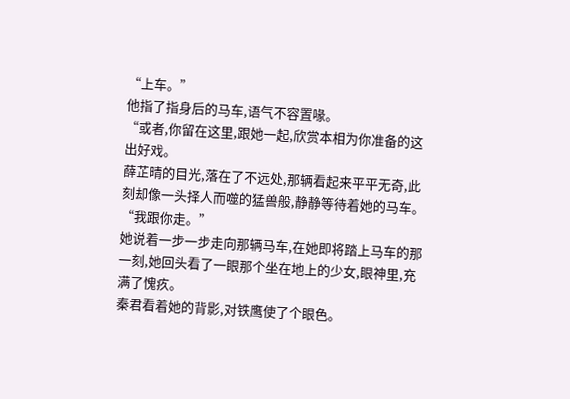“上车。”
他指了指身后的马车,语气不容置喙。
“或者,你留在这里,跟她一起,欣赏本相为你准备的这出好戏。
薛芷晴的目光,落在了不远处,那辆看起来平平无奇,此刻却像一头择人而噬的猛兽般,静静等待着她的马车。
“我跟你走。”
她说着一步一步走向那辆马车,在她即将踏上马车的那一刻,她回头看了一眼那个坐在地上的少女,眼神里,充满了愧疚。
秦君看着她的背影,对铁鹰使了个眼色。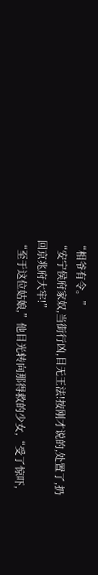“相爷有令。”
“安宁侯府家奴,当街行凶,目无王法!按刚才说的,处置了,扔回京兆府大牢!”
“至于这位姑娘,”他目光转向那得救的少女,“受了惊吓,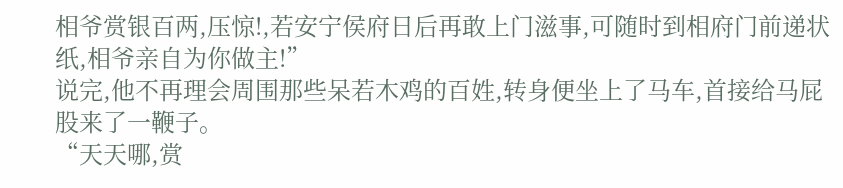相爷赏银百两,压惊!,若安宁侯府日后再敢上门滋事,可随时到相府门前递状纸,相爷亲自为你做主!”
说完,他不再理会周围那些呆若木鸡的百姓,转身便坐上了马车,首接给马屁股来了一鞭子。
“天天哪,赏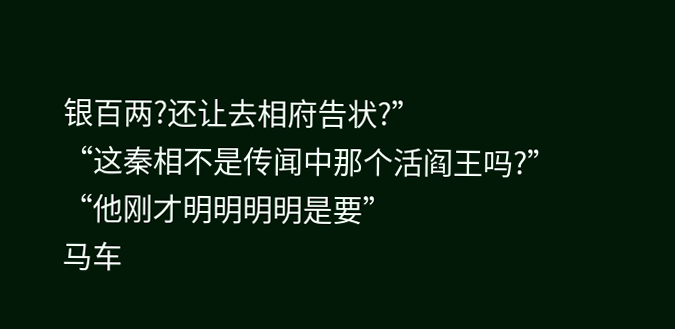银百两?还让去相府告状?”
“这秦相不是传闻中那个活阎王吗?”
“他刚才明明明明是要”
马车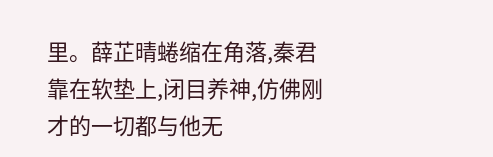里。薛芷晴蜷缩在角落,秦君靠在软垫上,闭目养神,仿佛刚才的一切都与他无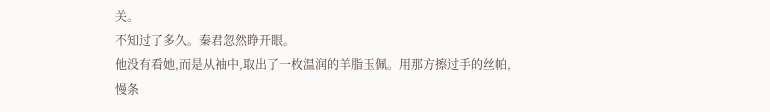关。
不知过了多久。秦君忽然睁开眼。
他没有看她,而是从袖中,取出了一枚温润的羊脂玉佩。用那方擦过手的丝帕,慢条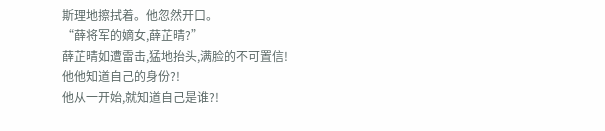斯理地擦拭着。他忽然开口。
“薛将军的嫡女,薛芷晴?”
薛芷晴如遭雷击,猛地抬头,满脸的不可置信!
他他知道自己的身份?!
他从一开始,就知道自己是谁?!